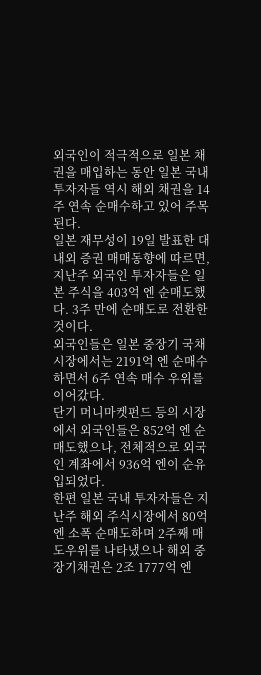외국인이 적극적으로 일본 채권을 매입하는 동안 일본 국내투자자들 역시 해외 채권을 14주 연속 순매수하고 있어 주목된다.
일본 재무성이 19일 발표한 대내외 증권 매매동향에 따르면, 지난주 외국인 투자자들은 일본 주식을 403억 엔 순매도했다. 3주 만에 순매도로 전환한 것이다.
외국인들은 일본 중장기 국채시장에서는 2191억 엔 순매수하면서 6주 연속 매수 우위를 이어갔다.
단기 머니마켓펀드 등의 시장에서 외국인들은 852억 엔 순매도했으나, 전체적으로 외국인 계좌에서 936억 엔이 순유입되었다.
한편 일본 국내 투자자들은 지난주 해외 주식시장에서 80억 엔 소폭 순매도하며 2주째 매도우위를 나타냈으나 해외 중장기채권은 2조 1777억 엔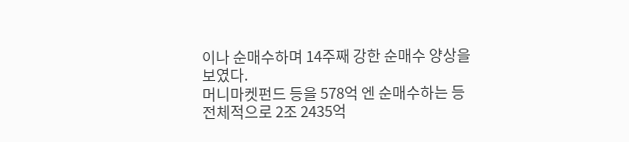이나 순매수하며 14주째 강한 순매수 양상을 보였다.
머니마켓펀드 등을 578억 엔 순매수하는 등 전체적으로 2조 2435억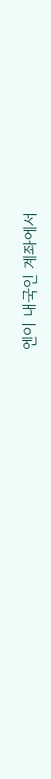엔이 내국인 계좌에서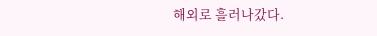해외로 흘러나갔다.